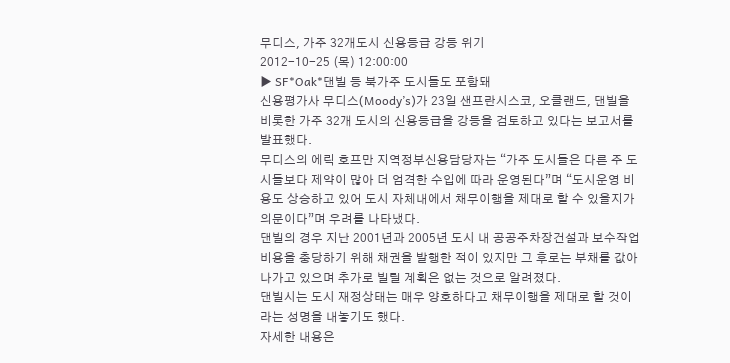무디스, 가주 32개도시 신용등급 강등 위기
2012-10-25 (목) 12:00:00
▶ SF*Oak*댄빌 등 북가주 도시들도 포함돼
신용평가사 무디스(Moody’s)가 23일 샌프란시스코, 오클랜드, 댄빌을 비롯한 가주 32개 도시의 신용등급을 강등을 검토하고 있다는 보고서를 발표했다.
무디스의 에릭 호프만 지역정부신용담당자는 “가주 도시들은 다른 주 도시들보다 제약이 많아 더 엄격한 수입에 따라 운영된다”며 “도시운영 비용도 상승하고 있어 도시 자체내에서 채무이행을 제대로 할 수 있을지가 의문이다”며 우려를 나타냈다.
댄빌의 경우 지난 2001년과 2005년 도시 내 공공주차장건설과 보수작업 비용을 충당하기 위해 채권을 발행한 적이 있지만 그 후로는 부채를 값아 나가고 있으며 추가로 빌릴 계획은 없는 것으로 알려졌다.
댄빌시는 도시 재정상태는 매우 양호하다고 채무이행을 제대로 할 것이라는 성명을 내놓기도 했다.
자세한 내용은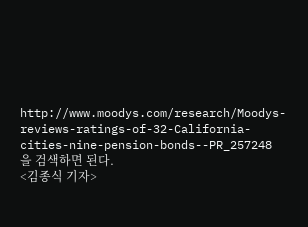http://www.moodys.com/research/Moodys-reviews-ratings-of-32-California-cities-nine-pension-bonds--PR_257248 을 검색하면 된다.
<김종식 기자>